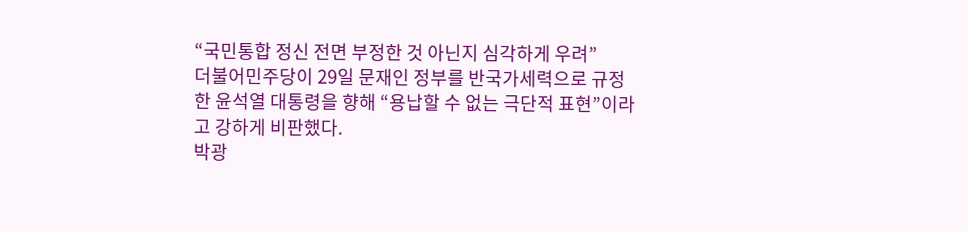“국민통합 정신 전면 부정한 것 아닌지 심각하게 우려”
더불어민주당이 29일 문재인 정부를 반국가세력으로 규정한 윤석열 대통령을 향해 “용납할 수 없는 극단적 표현”이라고 강하게 비판했다.
박광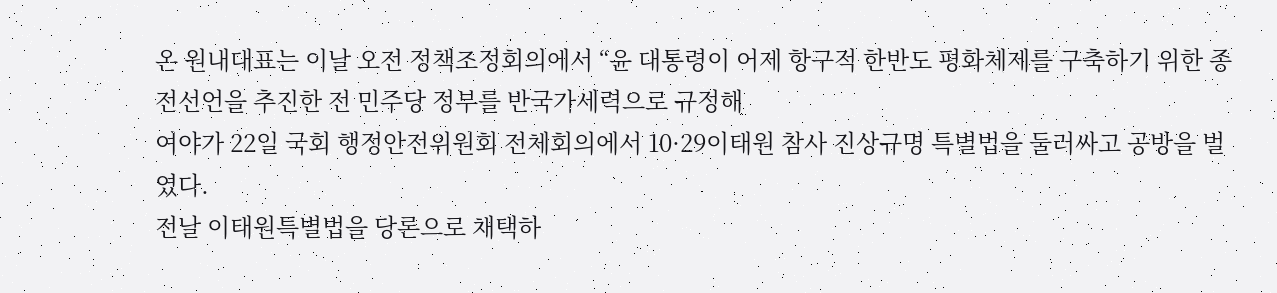온 원내대표는 이날 오전 정책조정회의에서 “윤 대통령이 어제 항구적 한반도 평화체제를 구축하기 위한 종전선언을 추진한 전 민주당 정부를 반국가세력으로 규정해
여야가 22일 국회 행정안전위원회 전체회의에서 10·29이태원 참사 진상규명 특별법을 둘러싸고 공방을 벌였다.
전날 이태원특별법을 당론으로 채택하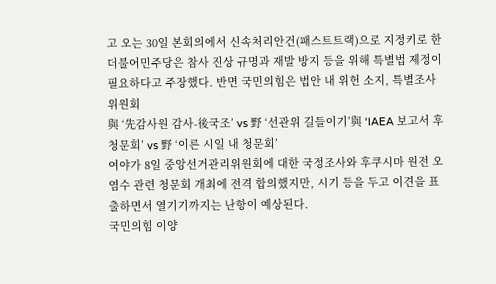고 오는 30일 본회의에서 신속처리안건(패스트트랙)으로 지정키로 한 더불어민주당은 참사 진상 규명과 재발 방지 등을 위해 특별법 제정이 필요하다고 주장했다. 반면 국민의힘은 법안 내 위헌 소지, 특별조사위원회
與 ‘先감사원 감사-後국조’ vs 野 ‘선관위 길들이기’與 ‘IAEA 보고서 후 청문회’ vs 野 ‘이른 시일 내 청문회’
여야가 8일 중앙선거관리위원회에 대한 국정조사와 후쿠시마 원전 오염수 관련 청문회 개최에 전격 합의했지만, 시기 등을 두고 이견을 표출하면서 열기기까지는 난항이 예상된다.
국민의힘 이양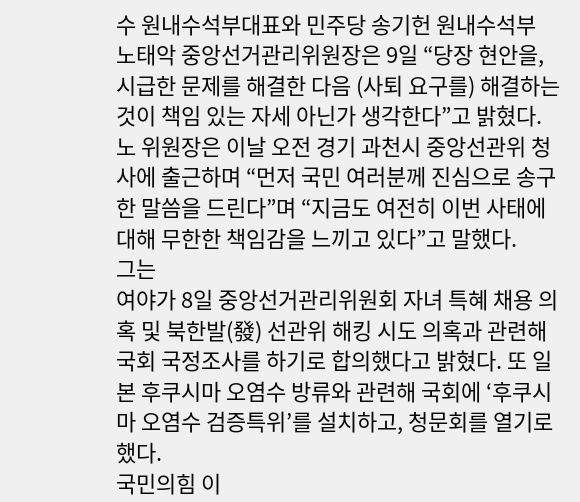수 원내수석부대표와 민주당 송기헌 원내수석부
노태악 중앙선거관리위원장은 9일 “당장 현안을, 시급한 문제를 해결한 다음 (사퇴 요구를) 해결하는 것이 책임 있는 자세 아닌가 생각한다”고 밝혔다.
노 위원장은 이날 오전 경기 과천시 중앙선관위 청사에 출근하며 “먼저 국민 여러분께 진심으로 송구한 말씀을 드린다”며 “지금도 여전히 이번 사태에 대해 무한한 책임감을 느끼고 있다”고 말했다.
그는
여야가 8일 중앙선거관리위원회 자녀 특혜 채용 의혹 및 북한발(發) 선관위 해킹 시도 의혹과 관련해 국회 국정조사를 하기로 합의했다고 밝혔다. 또 일본 후쿠시마 오염수 방류와 관련해 국회에 ‘후쿠시마 오염수 검증특위’를 설치하고, 청문회를 열기로 했다.
국민의힘 이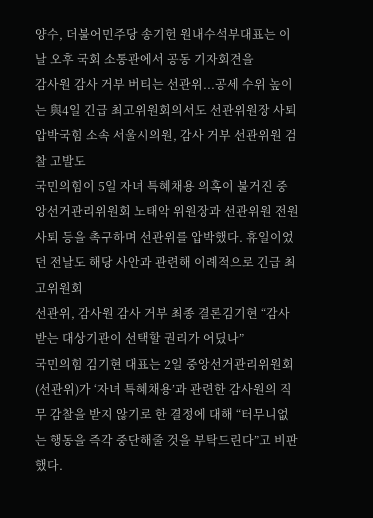양수, 더불어민주당 송기헌 원내수석부대표는 이날 오후 국회 소통관에서 공동 기자회견을
감사원 감사 거부 버티는 선관위...공세 수위 높이는 與4일 긴급 최고위원회의서도 선관위원장 사퇴 압박국힘 소속 서울시의원, 감사 거부 선관위원 검찰 고발도
국민의힘이 5일 자녀 특혜채용 의혹이 불거진 중앙선거관리위원회 노태악 위원장과 선관위원 전원 사퇴 등을 촉구하며 선관위를 압박했다. 휴일이었던 전날도 해당 사안과 관련해 이례적으로 긴급 최고위원회
선관위, 감사원 감사 거부 최종 결론김기현 “감사받는 대상기관이 선택할 권리가 어딨나”
국민의힘 김기현 대표는 2일 중앙선거관리위원회(선관위)가 ‘자녀 특혜채용’과 관련한 감사원의 직무 감찰을 받지 않기로 한 결정에 대해 “터무니없는 행동을 즉각 중단해줄 것을 부탁드린다”고 비판했다.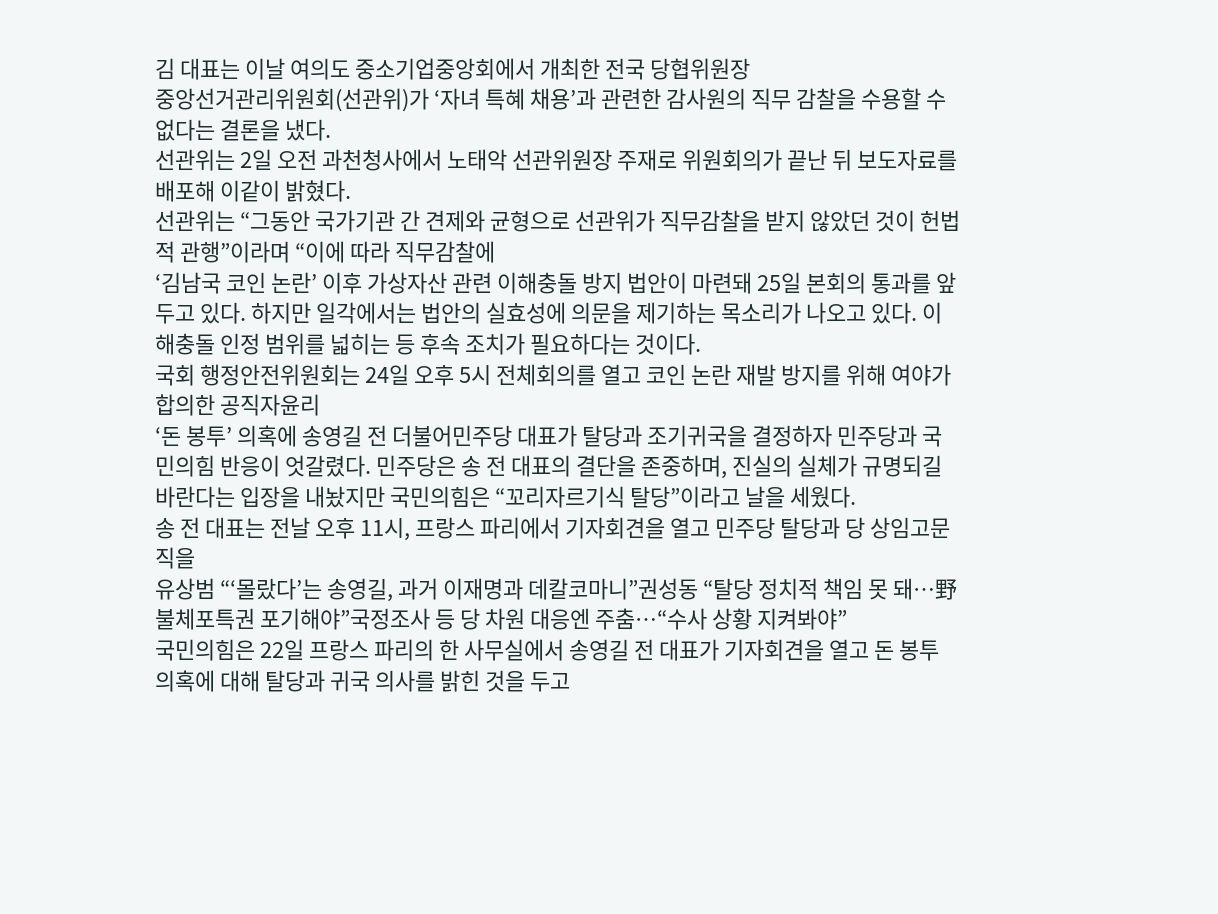김 대표는 이날 여의도 중소기업중앙회에서 개최한 전국 당협위원장
중앙선거관리위원회(선관위)가 ‘자녀 특혜 채용’과 관련한 감사원의 직무 감찰을 수용할 수 없다는 결론을 냈다.
선관위는 2일 오전 과천청사에서 노태악 선관위원장 주재로 위원회의가 끝난 뒤 보도자료를 배포해 이같이 밝혔다.
선관위는 “그동안 국가기관 간 견제와 균형으로 선관위가 직무감찰을 받지 않았던 것이 헌법적 관행”이라며 “이에 따라 직무감찰에
‘김남국 코인 논란’ 이후 가상자산 관련 이해충돌 방지 법안이 마련돼 25일 본회의 통과를 앞두고 있다. 하지만 일각에서는 법안의 실효성에 의문을 제기하는 목소리가 나오고 있다. 이해충돌 인정 범위를 넓히는 등 후속 조치가 필요하다는 것이다.
국회 행정안전위원회는 24일 오후 5시 전체회의를 열고 코인 논란 재발 방지를 위해 여야가 합의한 공직자윤리
‘돈 봉투’ 의혹에 송영길 전 더불어민주당 대표가 탈당과 조기귀국을 결정하자 민주당과 국민의힘 반응이 엇갈렸다. 민주당은 송 전 대표의 결단을 존중하며, 진실의 실체가 규명되길 바란다는 입장을 내놨지만 국민의힘은 “꼬리자르기식 탈당”이라고 날을 세웠다.
송 전 대표는 전날 오후 11시, 프랑스 파리에서 기자회견을 열고 민주당 탈당과 당 상임고문직을
유상범 “‘몰랐다’는 송영길, 과거 이재명과 데칼코마니”권성동 “탈당 정치적 책임 못 돼…野 불체포특권 포기해야”국정조사 등 당 차원 대응엔 주춤…“수사 상황 지켜봐야”
국민의힘은 22일 프랑스 파리의 한 사무실에서 송영길 전 대표가 기자회견을 열고 돈 봉투 의혹에 대해 탈당과 귀국 의사를 밝힌 것을 두고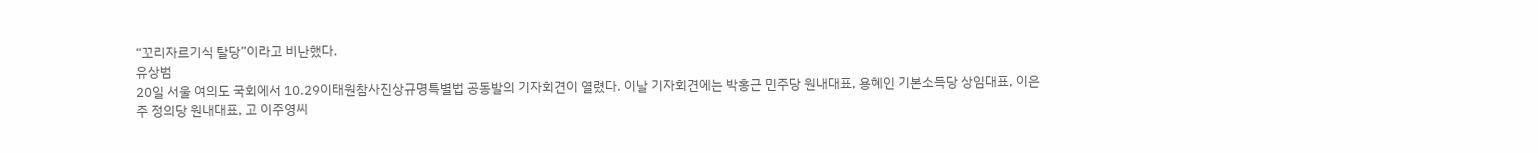“꼬리자르기식 탈당”이라고 비난했다.
유상범
20일 서울 여의도 국회에서 10.29이태원참사진상규명특별법 공동발의 기자회견이 열렸다. 이날 기자회견에는 박홍근 민주당 원내대표, 용혜인 기본소득당 상임대표, 이은주 정의당 원내대표, 고 이주영씨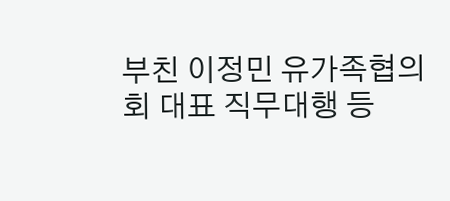부친 이정민 유가족협의회 대표 직무대행 등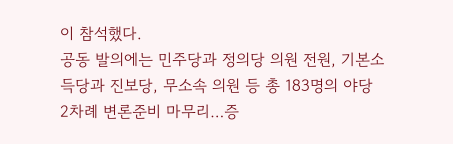이 참석했다.
공동 발의에는 민주당과 정의당 의원 전원, 기본소득당과 진보당, 무소속 의원 등 총 183명의 야당
2차례 변론준비 마무리…증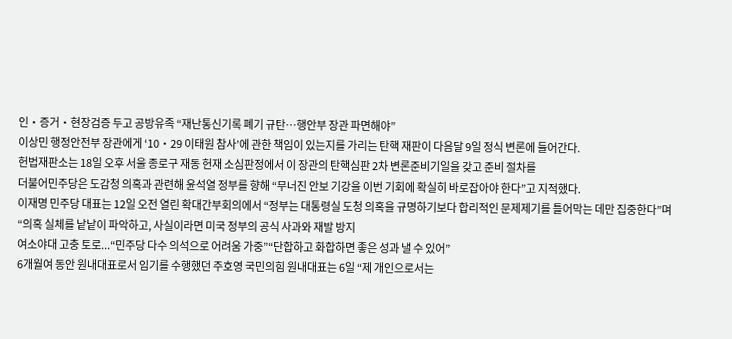인‧증거‧현장검증 두고 공방유족 “재난통신기록 폐기 규탄…행안부 장관 파면해야”
이상민 행정안전부 장관에게 ‘10‧29 이태원 참사’에 관한 책임이 있는지를 가리는 탄핵 재판이 다음달 9일 정식 변론에 들어간다.
헌법재판소는 18일 오후 서울 종로구 재동 헌재 소심판정에서 이 장관의 탄핵심판 2차 변론준비기일을 갖고 준비 절차를
더불어민주당은 도감청 의혹과 관련해 윤석열 정부를 향해 “무너진 안보 기강을 이번 기회에 확실히 바로잡아야 한다”고 지적했다.
이재명 민주당 대표는 12일 오전 열린 확대간부회의에서 “정부는 대통령실 도청 의혹을 규명하기보다 합리적인 문제제기를 틀어막는 데만 집중한다”며 “의혹 실체를 낱낱이 파악하고, 사실이라면 미국 정부의 공식 사과와 재발 방지
여소야대 고충 토로...“민주당 다수 의석으로 어려움 가중”“단합하고 화합하면 좋은 성과 낼 수 있어”
6개월여 동안 원내대표로서 임기를 수행했던 주호영 국민의힘 원내대표는 6일 “제 개인으로서는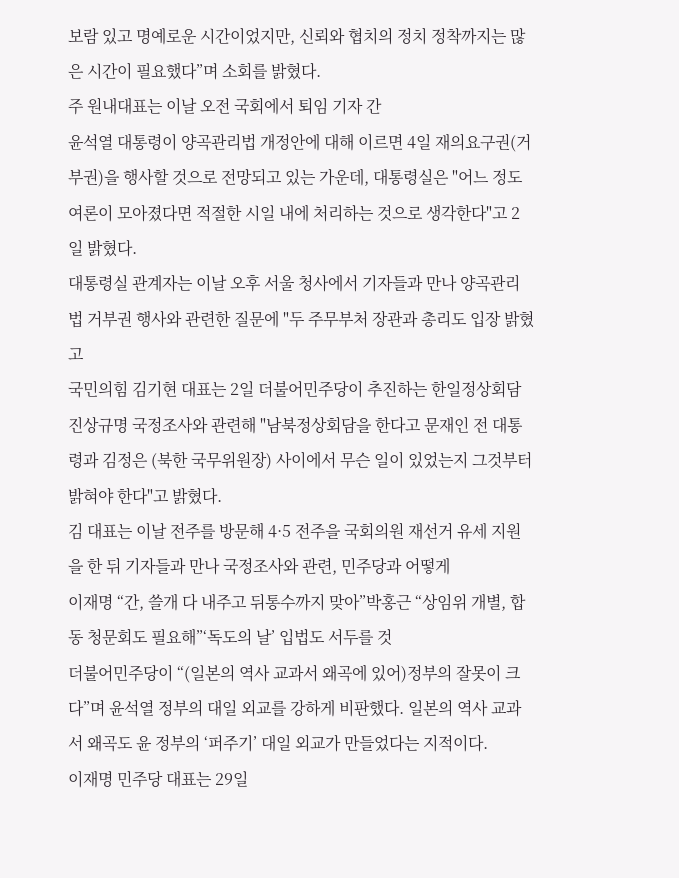보람 있고 명예로운 시간이었지만, 신뢰와 협치의 정치 정착까지는 많은 시간이 필요했다”며 소회를 밝혔다.
주 원내대표는 이날 오전 국회에서 퇴임 기자 간
윤석열 대통령이 양곡관리법 개정안에 대해 이르면 4일 재의요구권(거부권)을 행사할 것으로 전망되고 있는 가운데, 대통령실은 "어느 정도 여론이 모아졌다면 적절한 시일 내에 처리하는 것으로 생각한다"고 2일 밝혔다.
대통령실 관계자는 이날 오후 서울 청사에서 기자들과 만나 양곡관리법 거부권 행사와 관련한 질문에 "두 주무부처 장관과 총리도 입장 밝혔고
국민의힘 김기현 대표는 2일 더불어민주당이 추진하는 한일정상회담 진상규명 국정조사와 관련해 "남북정상회담을 한다고 문재인 전 대통령과 김정은 (북한 국무위원장) 사이에서 무슨 일이 있었는지 그것부터 밝혀야 한다"고 밝혔다.
김 대표는 이날 전주를 방문해 4·5 전주을 국회의원 재선거 유세 지원을 한 뒤 기자들과 만나 국정조사와 관련, 민주당과 어떻게
이재명 “간, 쓸개 다 내주고 뒤통수까지 맞아”박홍근 “상임위 개별, 합동 청문회도 필요해”‘독도의 날’ 입법도 서두를 것
더불어민주당이 “(일본의 역사 교과서 왜곡에 있어)정부의 잘못이 크다”며 윤석열 정부의 대일 외교를 강하게 비판했다. 일본의 역사 교과서 왜곡도 윤 정부의 ‘퍼주기’ 대일 외교가 만들었다는 지적이다.
이재명 민주당 대표는 29일